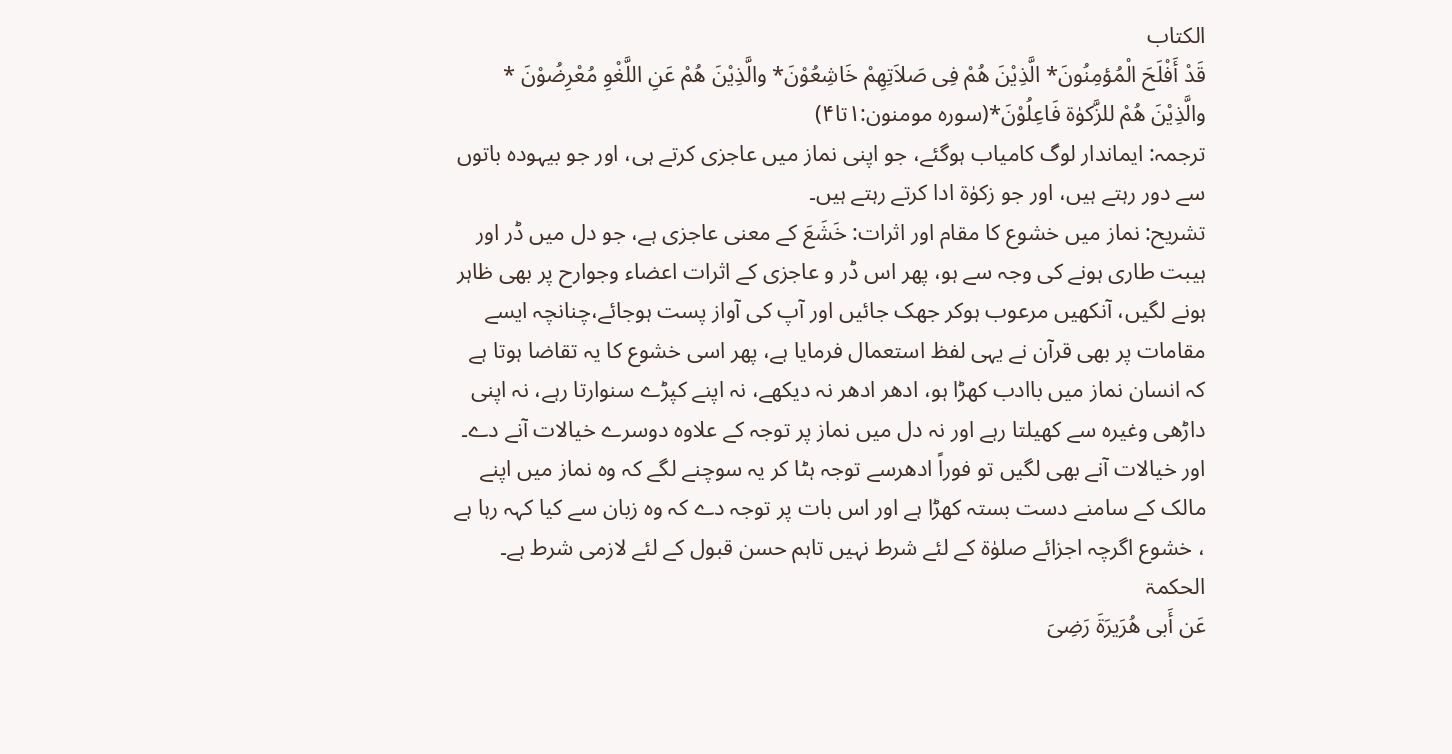الکتاب
قَدْ أَفْلَحَ الْمُؤمِنُونَ* الَّذِیْنَ ھُمْ فِی صَلاَتِھِمْ خَاشِعُوْنَ* والَّذِیْنَ ھُمْ عَنِ اللَّغْوِ مُعْرِضُوْنَ * والَّذِیْنَ ھُمْ للزَّکوٰۃ فَاعِلُوْنَ*(سورہ مومنون:۱تا۴)
ترجمہ: ایماندار لوگ کامیاب ہوگئے، جو اپنی نماز میں عاجزی کرتے ہی، اور جو بیہودہ باتوں سے دور رہتے ہیں، اور جو زکوٰۃ ادا کرتے رہتے ہیں۔
تشریح: نماز میں خشوع کا مقام اور اثرات: خَشَعَ کے معنی عاجزی ہے، جو دل میں ڈر اور ہیبت طاری ہونے کی وجہ سے ہو، پھر اس ڈر و عاجزی کے اثرات اعضاء وجوارح پر بھی ظاہر ہونے لگیں، آنکھیں مرعوب ہوکر جھک جائیں اور آپ کی آواز پست ہوجائے،چنانچہ ایسے مقامات پر بھی قرآن نے یہی لفظ استعمال فرمایا ہے، پھر اسی خشوع کا یہ تقاضا ہوتا ہے کہ انسان نماز میں باادب کھڑا ہو، ادھر ادھر نہ دیکھے، نہ اپنے کپڑے سنوارتا رہے، نہ اپنی داڑھی وغیرہ سے کھیلتا رہے اور نہ دل میں نماز پر توجہ کے علاوہ دوسرے خیالات آنے دے۔
اور خیالات آنے بھی لگیں تو فوراً ادھرسے توجہ ہٹا کر یہ سوچنے لگے کہ وہ نماز میں اپنے مالک کے سامنے دست بستہ کھڑا ہے اور اس بات پر توجہ دے کہ وہ زبان سے کیا کہہ رہا ہے ، خشوع اگرچہ اجزائے صلوٰۃ کے لئے شرط نہیں تاہم حسن قبول کے لئے لازمی شرط ہے۔
الحکمۃ
عَن أَبی ھُرَیرَۃَ رَضِیَ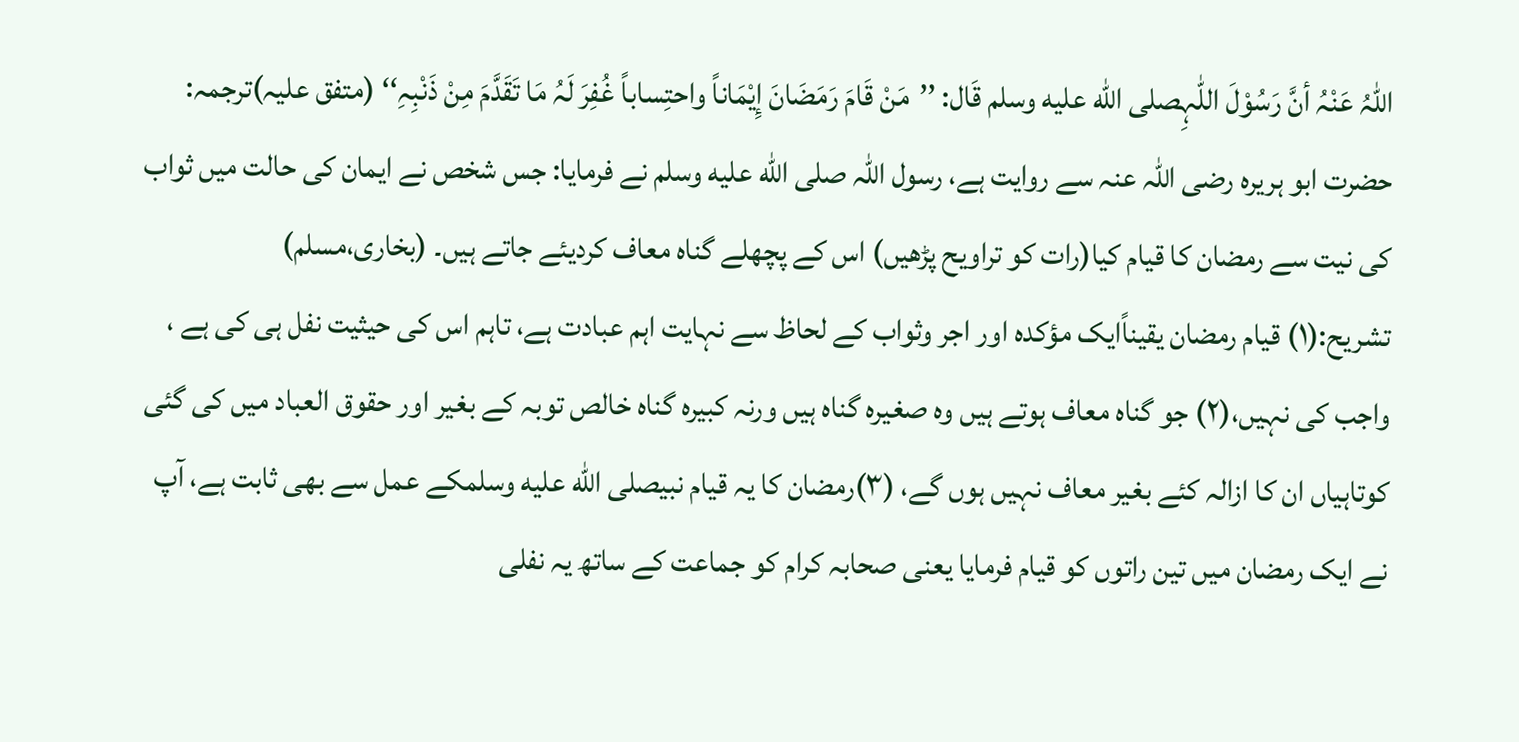اللّٰہُ عَنْہُ أنَّ رَسُوْلَ اللّٰہِصلى الله عليه وسلم قَال: ’’مَنْ قَامَ رَمَضَانَ إِیْمَاناً واحتِساباً غُفِرَ لَہُ مَا تَقَدَّمَ مِنْ ذَنْبِہِ‘‘ (متفق علیہ)ترجمہ: حضرت ابو ہریرہ رضی اللہ عنہ سے روایت ہے، رسول اللہ صلى الله عليه وسلم نے فرمایا: جس شخص نے ایمان کی حالت میں ثواب کی نیت سے رمضان کا قیام کیا(رات کو تراویح پڑھیں) اس کے پچھلے گناہ معاف کردیئے جاتے ہیں۔ (بخاری،مسلم)
تشریح:(۱) قیام رمضان یقیناًایک مؤکدہ اور اجر وثواب کے لحاظ سے نہایت اہم عبادت ہے، تاہم اس کی حیثیت نفل ہی کی ہے ، واجب کی نہیں،(۲) جو گناہ معاف ہوتے ہیں وہ صغیرہ گناہ ہیں ورنہ کبیرہ گناہ خالص توبہ کے بغیر اور حقوق العباد میں کی گئی کوتاہیاں ان کا ازالہ کئے بغیر معاف نہیں ہوں گے، (۳)رمضان کا یہ قیام نبیصلى الله عليه وسلمکے عمل سے بھی ثابت ہے، آپ نے ایک رمضان میں تین راتوں کو قیام فرمایا یعنی صحابہ کرام کو جماعت کے ساتھ یہ نفلی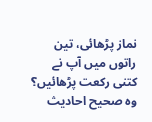نماز پڑھائی، تین راتوں میں آپ نے کتنی رکعت پڑھائیں؟ وہ صحیح احادیث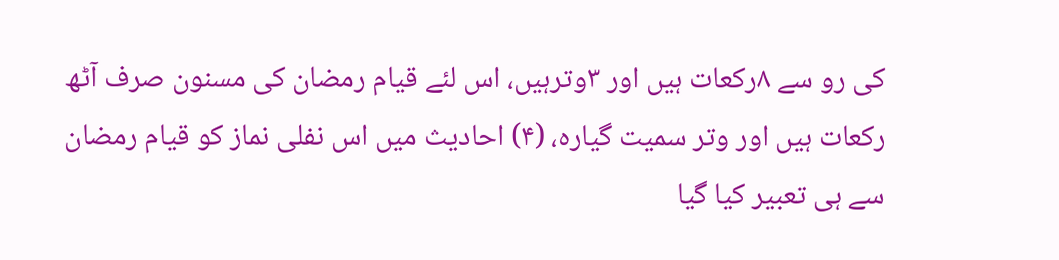کی رو سے ۸رکعات ہیں اور ۳وترہیں، اس لئے قیام رمضان کی مسنون صرف آٹھ رکعات ہیں اور وتر سمیت گیارہ، (۴) احادیث میں اس نفلی نماز کو قیام رمضان سے ہی تعبیر کیا گیا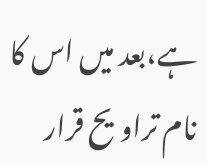ہے،بعد میں اس کا نام تراویح قرار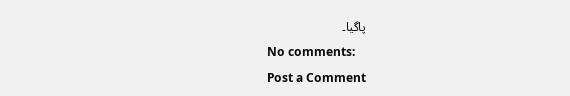پاگیا۔
No comments:
Post a Comment